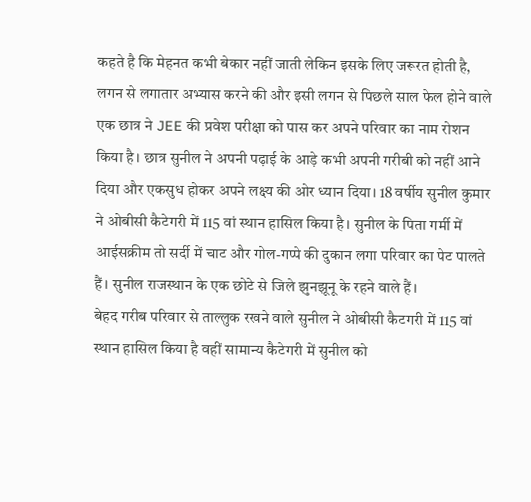कहते है कि मेहनत कभी बेकार नहीं जाती लेकिन इसके लिए जरूरत होती है, लगन से लगातार अभ्यास करने की और इसी लगन से पिछले साल फेल होने वाले एक छात्र ने JEE की प्रवेश परीक्षा को पास कर अपने परिवार का नाम रोशन किया है। छात्र सुनील ने अपनी पढ़ाई के आड़े कभी अपनी गरीबी को नहीं आने दिया और एकसुध होकर अपने लक्ष्य की ओर ध्यान दिया। 18 वर्षीय सुनील कुमार ने ओबीसी कैटेगरी में 115 वां स्थान हासिल किया है। सुनील के पिता गर्मी में आईसक्रीम तो सर्दी में चाट और गोल-गप्पे की दुकान लगा परिवार का पेट पालते हैं। सुनील राजस्थान के एक छोटे से जिले झुनझूनू के रहने वाले हैं।
बेहद गरीब परिवार से ताल्लुक रखने वाले सुनील ने ओबीसी कैटगरी में 115 वां स्थान हासिल किया है वहीं सामान्य कैटेगरी में सुनील को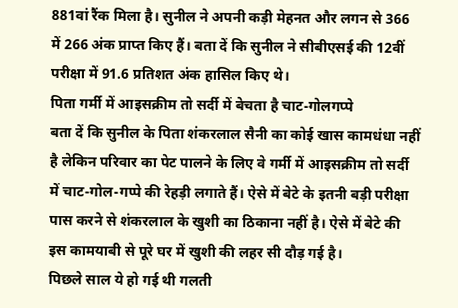881वां रैंक मिला है। सुनील ने अपनी कड़ी मेहनत और लगन से 366 में 266 अंक प्राप्त किए हैं। बता दें कि सुनील ने सीबीएसई की 12वीं परीक्षा में 91.6 प्रतिशत अंक हासिल किए थे।
पिता गर्मी में आइसक्रीम तो सर्दी में बेचता है चाट-गोलगप्पे
बता दें कि सुनील के पिता शंकरलाल सैनी का कोई खास कामधंधा नहीं है लेकिन परिवार का पेट पालने के लिए वे गर्मी में आइसक्रीम तो सर्दी में चाट-गोल-गप्पे की रेहड़ी लगाते हैं। ऐसे में बेटे के इतनी बड़ी परीक्षा पास करने से शंकरलाल के खुशी का ठिकाना नहीं है। ऐसे में बेटे की इस कामयाबी से पूरे घर में खुशी की लहर सी दौड़ गई है।
पिछले साल ये हो गई थी गलती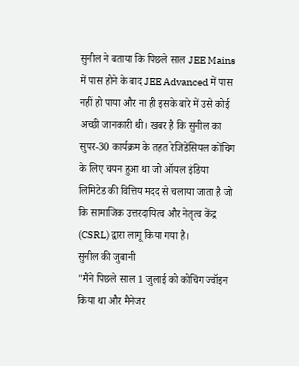सुनील ने बताया कि पिछले साल JEE Mains में पास होने के बाद JEE Advanced में पास नहीं हो पाया और ना ही इसके बारे में उसे कोई अच्छी जानकारी थी। खबर है कि सुनील का सुपर-30 कार्यक्रम के तहत रेजिडेंसियल कोंचिग के लिए चयन हुआ था जो ऑयल इंडिया लिमिटेड की वित्तिय मदद से चलाया जाता है जो कि सामाजिक उत्तरदायित्व और नेतृत्व केंद्र (CSRL) द्वारा लागू किया गया है।
सुनील की जुबानी
"मैंने पिछले साल 1 जुलाई को कोचिंग ज्वॉइन किया था और मैनेजर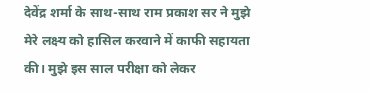देवेंद्र शर्मा के साथ-साथ राम प्रकाश सर ने मुझे मेरे लक्ष्य को हासिल करवाने में काफी सहायता की। मुझे इस साल परीक्षा को लेकर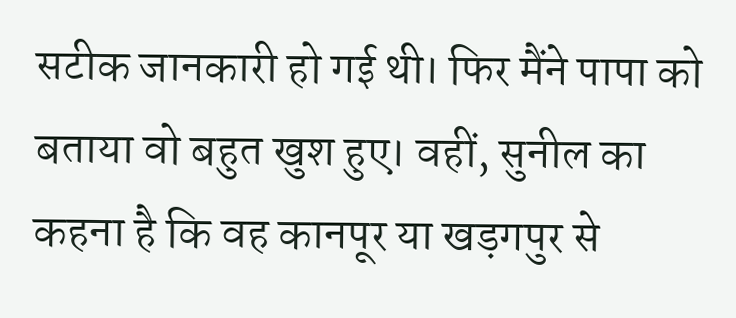सटीक जानकारी हो गई थी। फिर मैंने पापा को बताया वो बहुत खुश हुए। वहीं, सुनील का कहना है कि वह कानपूर या खड़गपुर से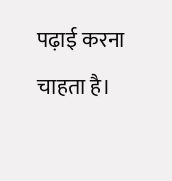पढ़ाई करना चाहता है।